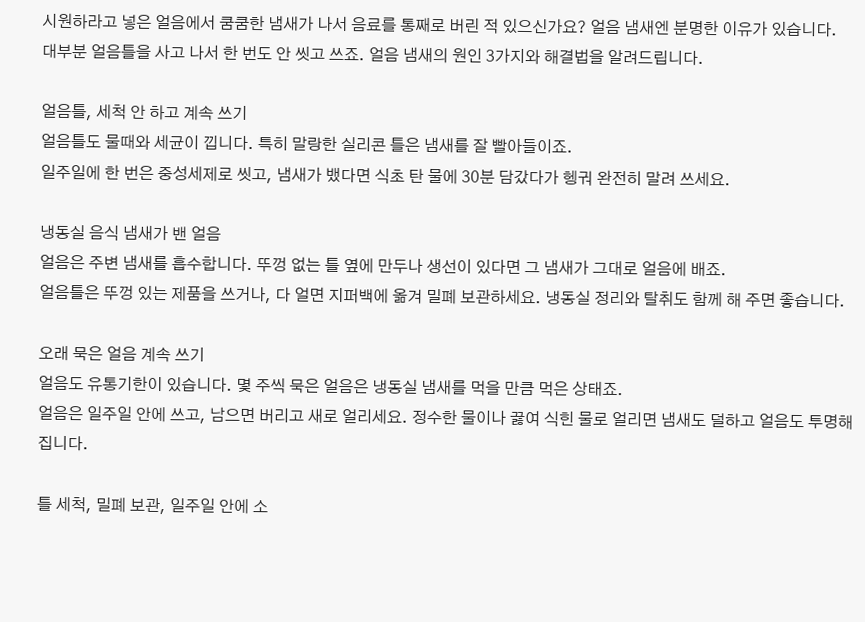시원하라고 넣은 얼음에서 쿰쿰한 냄새가 나서 음료를 통째로 버린 적 있으신가요? 얼음 냄새엔 분명한 이유가 있습니다.
대부분 얼음틀을 사고 나서 한 번도 안 씻고 쓰죠. 얼음 냄새의 원인 3가지와 해결법을 알려드립니다.

얼음틀, 세척 안 하고 계속 쓰기
얼음틀도 물때와 세균이 낍니다. 특히 말랑한 실리콘 틀은 냄새를 잘 빨아들이죠.
일주일에 한 번은 중성세제로 씻고, 냄새가 뱄다면 식초 탄 물에 30분 담갔다가 헹궈 완전히 말려 쓰세요.

냉동실 음식 냄새가 밴 얼음
얼음은 주변 냄새를 흡수합니다. 뚜껑 없는 틀 옆에 만두나 생선이 있다면 그 냄새가 그대로 얼음에 배죠.
얼음틀은 뚜껑 있는 제품을 쓰거나, 다 얼면 지퍼백에 옮겨 밀폐 보관하세요. 냉동실 정리와 탈취도 함께 해 주면 좋습니다.

오래 묵은 얼음 계속 쓰기
얼음도 유통기한이 있습니다. 몇 주씩 묵은 얼음은 냉동실 냄새를 먹을 만큼 먹은 상태죠.
얼음은 일주일 안에 쓰고, 남으면 버리고 새로 얼리세요. 정수한 물이나 끓여 식힌 물로 얼리면 냄새도 덜하고 얼음도 투명해집니다.

틀 세척, 밀폐 보관, 일주일 안에 소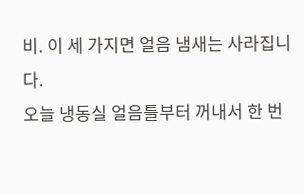비. 이 세 가지면 얼음 냄새는 사라집니다.
오늘 냉동실 얼음틀부터 꺼내서 한 번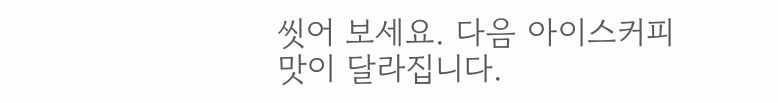씻어 보세요. 다음 아이스커피 맛이 달라집니다.